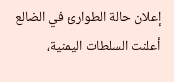إعلان حالة الطوارئ في الضالع
أعلنت السلطات اليمنية،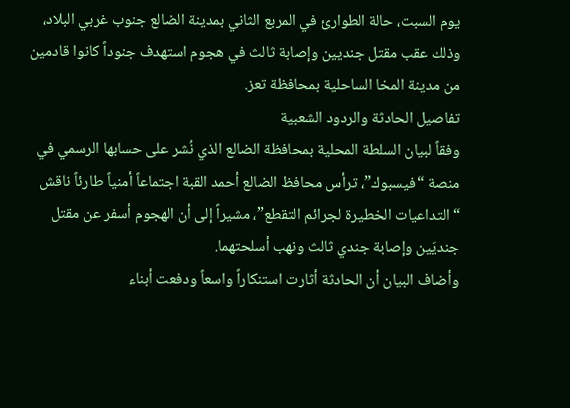يوم السبت، حالة الطوارئ في المربع الثاني بمدينة الضالع جنوب غربي البلاد، وذلك عقب مقتل جنديين وإصابة ثالث في هجوم استهدف جنوداً كانوا قادمين من مدينة المخا الساحلية بمحافظة تعز.
تفاصيل الحادثة والردود الشعبية
وفقاً لبيان السلطة المحلية بمحافظة الضالع الذي نُشر على حسابها الرسمي في منصة “فيسبوك”، ترأس محافظ الضالع أحمد القبة اجتماعاً أمنياً طارئاً ناقش “التداعيات الخطيرة لجرائم التقطع”، مشيراً إلى أن الهجوم أسفر عن مقتل جنديَين وإصابة جندي ثالث ونهب أسلحتهما.
وأضاف البيان أن الحادثة أثارت استنكاراً واسعاً ودفعت أبناء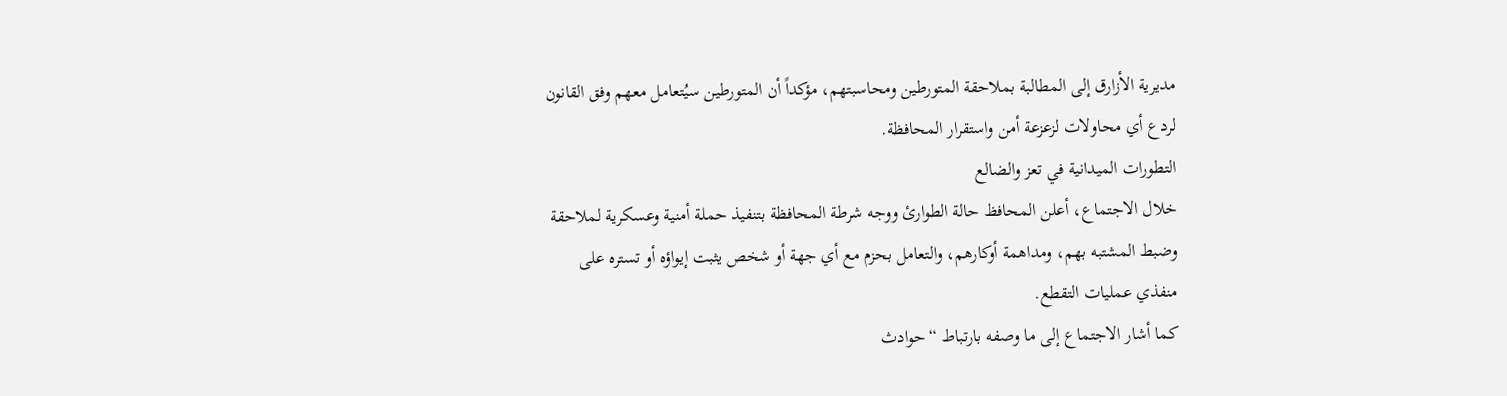مديرية الأزارق إلى المطالبة بملاحقة المتورطين ومحاسبتهم، مؤكداً أن المتورطين سيُتعامل معهم وفق القانون لردع أي محاولات لزعزعة أمن واستقرار المحافظة.
التطورات الميدانية في تعز والضالع
خلال الاجتماع، أعلن المحافظ حالة الطوارئ ووجه شرطة المحافظة بتنفيذ حملة أمنية وعسكرية لملاحقة وضبط المشتبه بهم، ومداهمة أوكارهم، والتعامل بحزم مع أي جهة أو شخص يثبت إيواؤه أو تستره على منفذي عمليات التقطع.
كما أشار الاجتماع إلى ما وصفه بارتباط “حوادث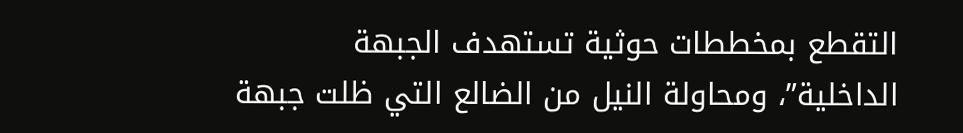التقطع بمخططات حوثية تستهدف الجبهة الداخلية”، ومحاولة النيل من الضالع التي ظلت جبهة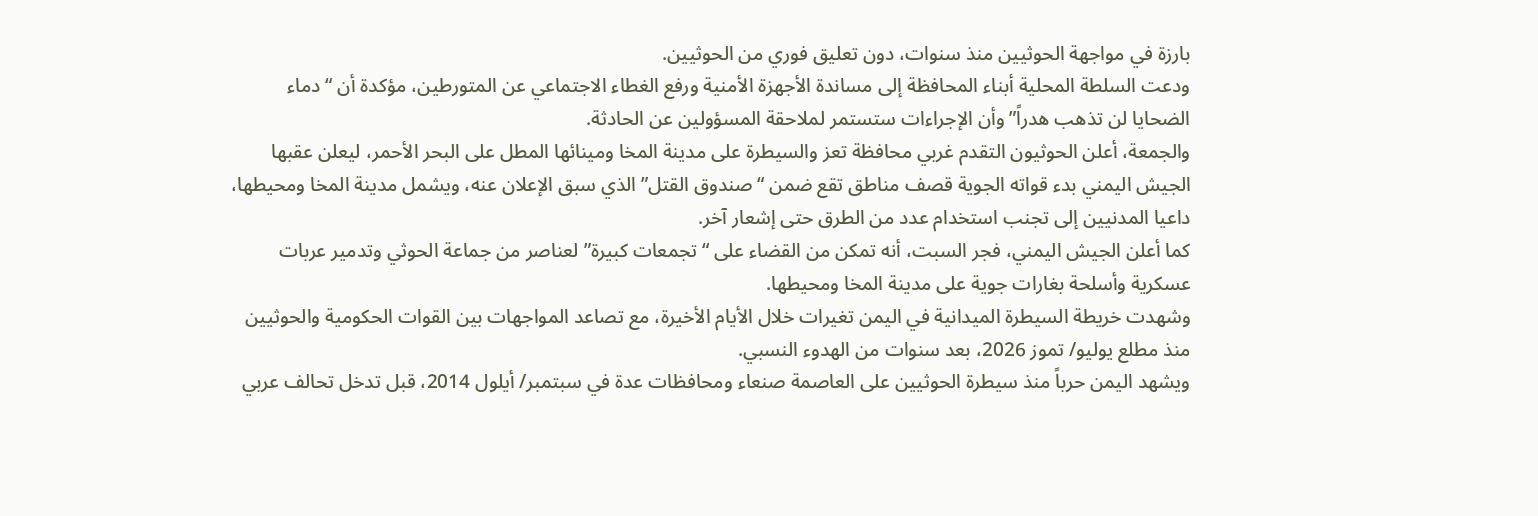بارزة في مواجهة الحوثيين منذ سنوات، دون تعليق فوري من الحوثيين.
ودعت السلطة المحلية أبناء المحافظة إلى مساندة الأجهزة الأمنية ورفع الغطاء الاجتماعي عن المتورطين، مؤكدة أن “دماء الضحايا لن تذهب هدراً” وأن الإجراءات ستستمر لملاحقة المسؤولين عن الحادثة.
والجمعة، أعلن الحوثيون التقدم غربي محافظة تعز والسيطرة على مدينة المخا ومينائها المطل على البحر الأحمر، ليعلن عقبها الجيش اليمني بدء قواته الجوية قصف مناطق تقع ضمن “صندوق القتل” الذي سبق الإعلان عنه، ويشمل مدينة المخا ومحيطها، داعيا المدنيين إلى تجنب استخدام عدد من الطرق حتى إشعار آخر.
كما أعلن الجيش اليمني، فجر السبت، أنه تمكن من القضاء على “تجمعات كبيرة” لعناصر من جماعة الحوثي وتدمير عربات عسكرية وأسلحة بغارات جوية على مدينة المخا ومحيطها.
وشهدت خريطة السيطرة الميدانية في اليمن تغيرات خلال الأيام الأخيرة، مع تصاعد المواجهات بين القوات الحكومية والحوثيين منذ مطلع يوليو/ تموز 2026، بعد سنوات من الهدوء النسبي.
ويشهد اليمن حرباً منذ سيطرة الحوثيين على العاصمة صنعاء ومحافظات عدة في سبتمبر/ أيلول 2014، قبل تدخل تحالف عربي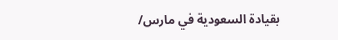بقيادة السعودية في مارس/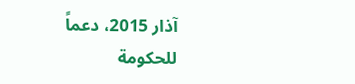آذار 2015، دعماً للحكومة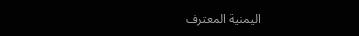اليمنية المعترف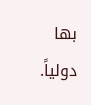بها دولياً.